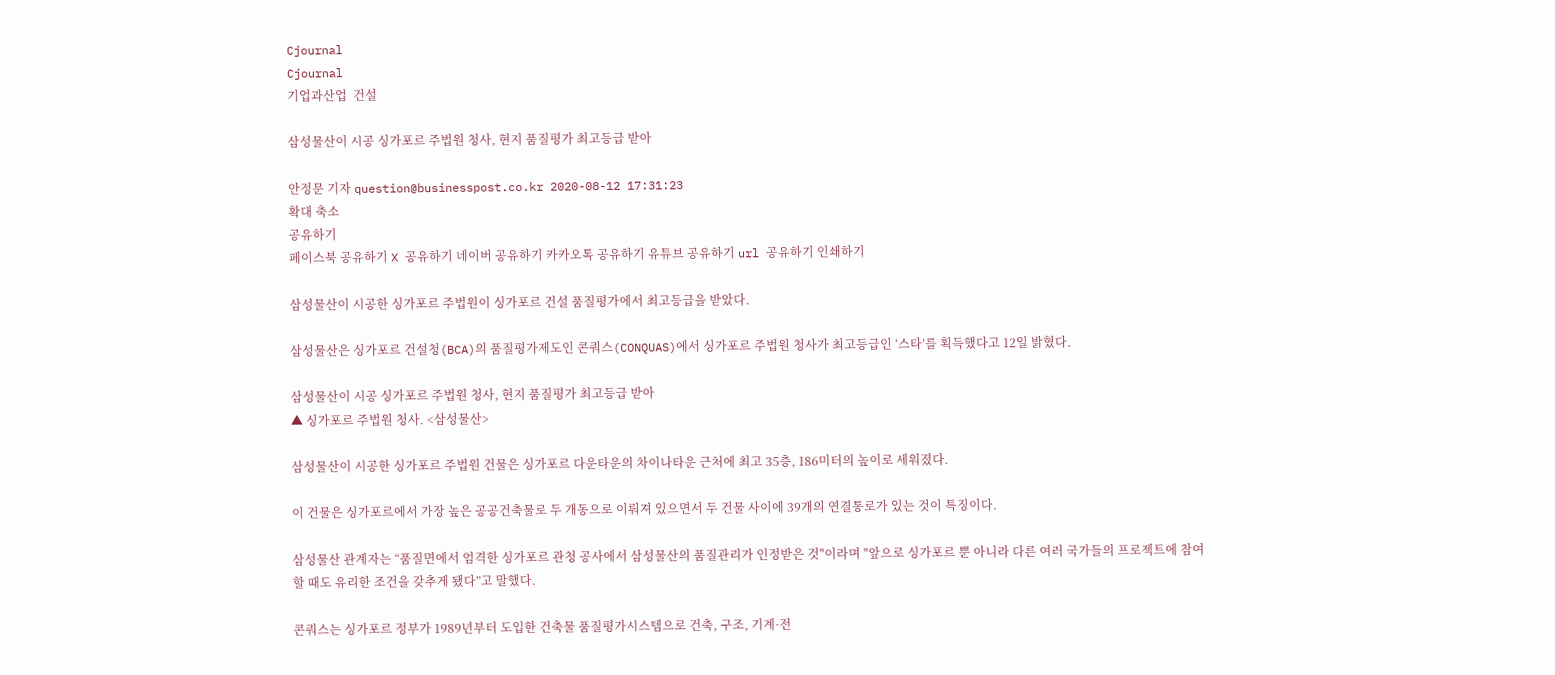Cjournal
Cjournal
기업과산업  건설

삼성물산이 시공 싱가포르 주법원 청사, 현지 품질평가 최고등급 받아

안정문 기자 question@businesspost.co.kr 2020-08-12 17:31:23
확대 축소
공유하기
페이스북 공유하기 X 공유하기 네이버 공유하기 카카오톡 공유하기 유튜브 공유하기 url 공유하기 인쇄하기

삼성물산이 시공한 싱가포르 주법원이 싱가포르 건설 품질평가에서 최고등급을 받았다.

삼성물산은 싱가포르 건설청(BCA)의 품질평가제도인 콘쿼스(CONQUAS)에서 싱가포르 주법원 청사가 최고등급인 ‘스타’를 획득했다고 12일 밝혔다.

삼성물산이 시공 싱가포르 주법원 청사, 현지 품질평가 최고등급 받아
▲ 싱가포르 주법원 청사. <삼성물산>

삼성물산이 시공한 싱가포르 주법원 건물은 싱가포르 다운타운의 차이나타운 근처에 최고 35층, 186미터의 높이로 세워졌다.

이 건물은 싱가포르에서 가장 높은 공공건축물로 두 개동으로 이뤄져 있으면서 두 건물 사이에 39개의 연결통로가 있는 것이 특징이다.

삼성물산 관계자는 “품질면에서 엄격한 싱가포르 관청 공사에서 삼성물산의 품질관리가 인정받은 것"이라며 "앞으로 싱가포르 뿐 아니라 다른 여러 국가들의 프로젝트에 참여할 때도 유리한 조건을 갖추게 됐다”고 말했다.

콘쿼스는 싱가포르 정부가 1989년부터 도입한 건축물 품질평가시스템으로 건축, 구조, 기계·전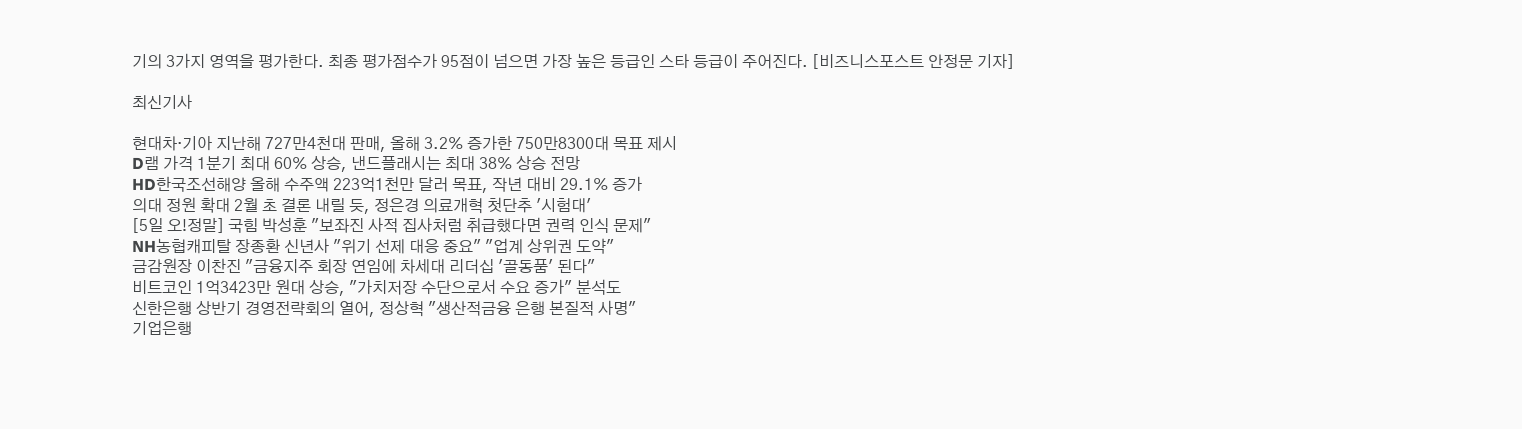기의 3가지 영역을 평가한다. 최종 평가점수가 95점이 넘으면 가장 높은 등급인 스타 등급이 주어진다. [비즈니스포스트 안정문 기자]

최신기사

현대차·기아 지난해 727만4천대 판매, 올해 3.2% 증가한 750만8300대 목표 제시
D램 가격 1분기 최대 60% 상승, 낸드플래시는 최대 38% 상승 전망
HD한국조선해양 올해 수주액 223억1천만 달러 목표, 작년 대비 29.1% 증가
의대 정원 확대 2월 초 결론 내릴 듯, 정은경 의료개혁 첫단추 '시험대'
[5일 오!정말] 국힘 박성훈 "보좌진 사적 집사처럼 취급했다면 권력 인식 문제"
NH농협캐피탈 장종환 신년사 "위기 선제 대응 중요" "업계 상위권 도약"
금감원장 이찬진 "금융지주 회장 연임에 차세대 리더십 '골동품' 된다"
비트코인 1억3423만 원대 상승, "가치저장 수단으로서 수요 증가" 분석도
신한은행 상반기 경영전략회의 열어, 정상혁 "생산적금융 은행 본질적 사명"
기업은행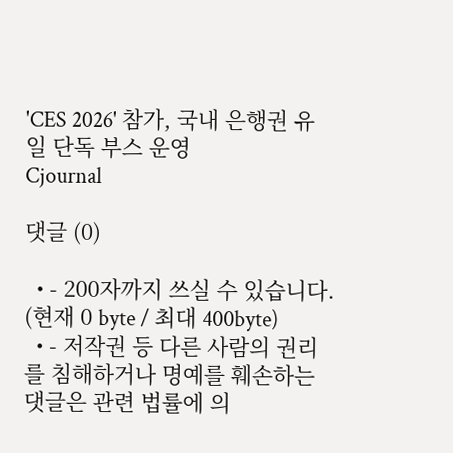'CES 2026' 참가, 국내 은행권 유일 단독 부스 운영
Cjournal

댓글 (0)

  • - 200자까지 쓰실 수 있습니다. (현재 0 byte / 최대 400byte)
  • - 저작권 등 다른 사람의 권리를 침해하거나 명예를 훼손하는 댓글은 관련 법률에 의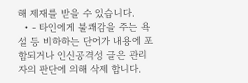해 제재를 받을 수 있습니다.
  • - 타인에게 불쾌감을 주는 욕설 등 비하하는 단어가 내용에 포함되거나 인신공격성 글은 관리자의 판단에 의해 삭제 합니다.